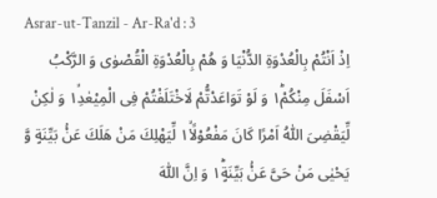Asrar-ut-Tanzil - Ar-Ra'd : 3
اِذْ اَنْتُمْ بِالْعُدْوَةِ الدُّنْیَا وَ هُمْ بِالْعُدْوَةِ الْقُصْوٰى وَ الرَّكْبُ اَسْفَلَ مِنْكُمْ١ؕ وَ لَوْ تَوَاعَدْتُّمْ لَاخْتَلَفْتُمْ فِی الْمِیْعٰدِ١ۙ وَ لٰكِنْ لِّیَقْضِیَ اللّٰهُ اَمْرًا كَانَ مَفْعُوْلًا١ۙ۬ لِّیَهْلِكَ مَنْ هَلَكَ عَنْۢ بَیِّنَةٍ وَّ یَحْیٰى مَنْ حَیَّ عَنْۢ بَیِّنَةٍ١ؕ وَ اِنَّ اللّٰهَ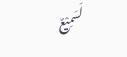لَسَمِیْعٌ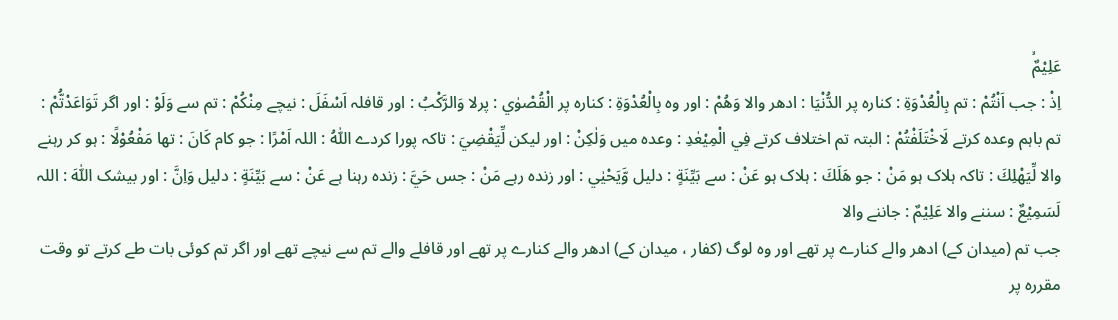عَلِیْمٌۙ
اِذْ : جب اَنْتُمْ : تم بِالْعُدْوَةِ : کنارہ پر الدُّنْيَا : ادھر والا وَهُمْ : اور وہ بِالْعُدْوَةِ : کنارہ پر الْقُصْوٰي : پرلا وَالرَّكْبُ : اور قافلہ اَسْفَلَ : نیچے مِنْكُمْ : تم سے وَلَوْ : اور اگر تَوَاعَدْتُّمْ : تم باہم وعدہ کرتے لَاخْتَلَفْتُمْ : البتہ تم اختلاف کرتے فِي الْمِيْعٰدِ : وعدہ میں وَلٰكِنْ : اور لیکن لِّيَقْضِيَ : تاکہ پورا کردے اللّٰهُ : اللہ اَمْرًا : جو کام كَانَ : تھا مَفْعُوْلًا : ہو کر رہنے والا لِّيَهْلِكَ : تاکہ ہلاک ہو مَنْ : جو هَلَكَ : ہلاک ہو عَنْ : سے بَيِّنَةٍ : دلیل وَّيَحْيٰي : اور زندہ رہے مَنْ : جس حَيَّ : زندہ رہنا ہے عَنْ : سے بَيِّنَةٍ : دلیل وَاِنَّ : اور بیشک اللّٰهَ : اللہ لَسَمِيْعٌ : سننے والا عَلِيْمٌ : جاننے والا
جب تم (میدان کے) ادھر والے کنارے پر تھے اور وہ لوگ (کفار ، میدان کے) ادھر والے کنارے پر تھے اور قافلے والے تم سے نیچے تھے اور اگر تم کوئی بات طے کرتے تو وقت مقررہ پر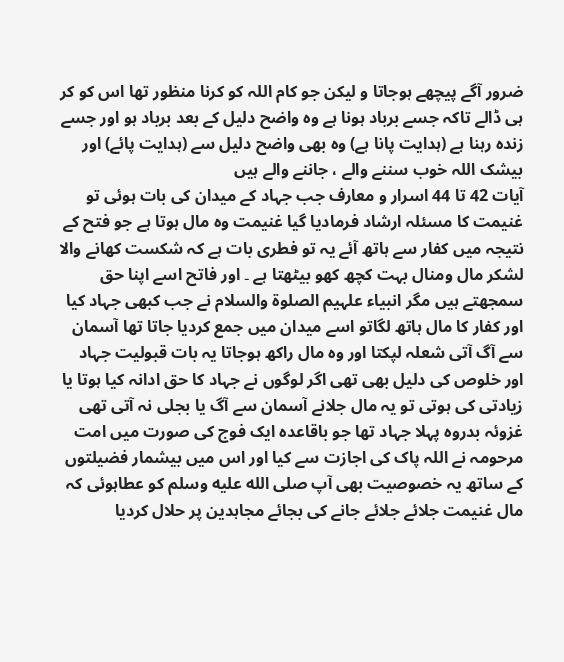ضرور آگے پیچھے ہوجاتا و لیکن جو کام اللہ کو کرنا منظور تھا اس کو کر ہی ڈالے تاکہ جسے برباد ہونا ہے وہ واضح دلیل کے بعد برباد ہو اور جسے زندہ رہنا ہے (ہدایت پانا ہے) وہ بھی واضح دلیل سے (ہدایت پائے) اور بیشک اللہ خوب سننے والے ، جاننے والے ہیں
آیات 42 تا 44 اسرار و معارف جب جہاد کے میدان کی بات ہوئی تو غنیمت کا مسئلہ ارشاد فرمادیا گیا غنیمت وہ مال ہوتا ہے جو فتح کے نتیجہ میں کفار سے ہاتھ آئے یہ تو فطری بات ہے کہ شکست کھانے والا لشکر مال ومنال بہت کچھ کھو بیٹھتا ہے ۔ اور فاتح اسے اپنا حق سمجھتے ہیں مگر انبیاء علہیم الصلوۃ والسلام نے جب کبھی جہاد کیا اور کفار کا مال ہاتھ لگاتو اسے میدان میں جمع کردیا جاتا تھا آسمان سے آگ آتی شعلہ لپکتا اور وہ مال راکھ ہوجاتا یہ بات قبولیت جہاد اور خلوص کی دلیل بھی تھی اگر لوگوں نے جہاد کا حق ادانہ کیا ہوتا یا زیادتی کی ہوتی تو یہ مال جلانے آسمان سے آگ یا بجلی نہ آتی تھی غزوئہ بدروہ پہلا جہاد تھا جو باقاعدہ ایک فوج کی صورت میں امت مرحومہ نے اللہ پاک کی اجازت سے کیا اور اس میں بیشمار فضیلتوں کے ساتھ یہ خصوصیت بھی آپ صلى الله عليه وسلم کو عطاہوئی کہ مال غنیمت جلائے جلائے جانے کی بجائے مجاہدین پر حلال کردیا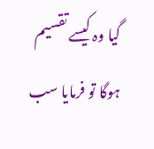گیا وہ کیسے تقسیم ہوگا تو فرمایا سب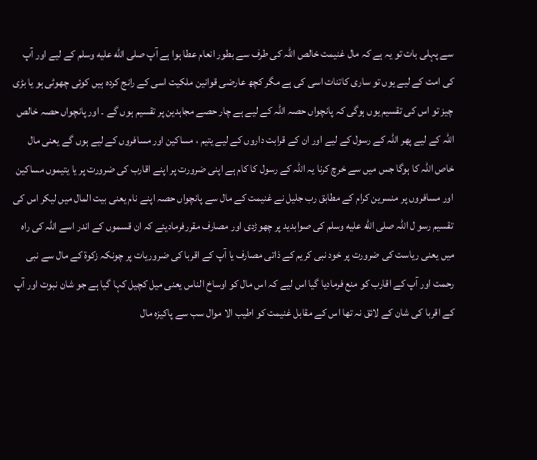سے پہلی بات تو یہ ہے کہ مال غنیمت خالص اللہ کی طرف سے بطور انعام عطا ہوا ہے آپ صلى الله عليه وسلم کے لیے اور آپ کی امت کے لیے یوں تو ساری کاتنات اسی کی ہے مگر کچھ عارضی قوانین ملکیت اسی کے رانج کردہ ہیں کوئی چھوٹی ہو یا بڑی چیز تو اس کی تقسیم یوں ہوگی کہ پانچواں حصہ اللہ کے لیے ہے چار حصے مجاہدین پر تقسیم ہوں گے ۔ اور پانچواں حصہ خالص اللہ کے لیے پھر اللہ کے رسول کے لیے اور ان کے قرابت داروں کے لیے یتیم ، مساکین اور مسافروں کے لیے ہوں گے یعنی مال خاص اللہ کا ہوگا جس میں سے خرچ کرنا یہ اللہ کے رسول کا کام ہے اپنی ضرورت پر اپنے اقارب کی ضرورت پر یا یتیموں مساکین اور مسافروں پر منسرین کرام کے مطابق رب جلیل نے غنیمت کے مال سے پانچواں حصہ اپنے نام یعنی بیت المال میں لیکر اس کی تقسیم رسو ل اللہ صلى الله عليه وسلم کی صوابدید پر چھوڑدی اور مصارف مقررفرمادیئے کہ ان قسموں کے اندر اسے اللہ کی راہ میں یعنی ریاست کی ضرورت پر خود نبی کریم کے ذاتی مصارف یا آپ کے اقربا کی ضروریات پر چونکہ زکوۃ کے مال سے نبی رحمت اور آپ کے اقارب کو منع فرمادیا گیا اس لیے کہ اس مال کو اوساخ الناس یعنی میل کچیل کہا گیا ہے جو شان نبوت اور آپ کے اقربا کی شان کے لائق نہ تھا اس کے مقابل غنیمت کو اطیب الا موال سب سے پاکیزہ مال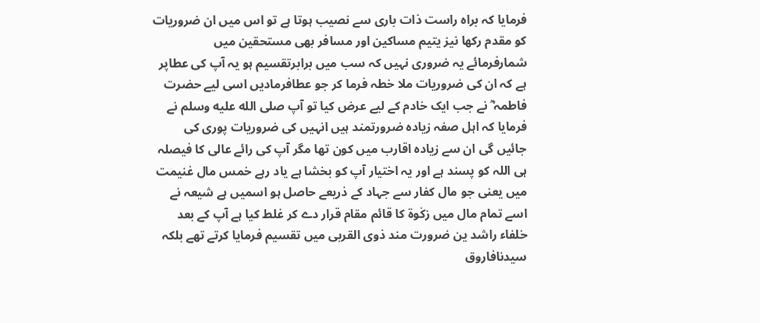فرمایا کہ براہ راست ذات باری سے نصیب ہوتا ہے تو اس میں ان ضروریات کو مقدم رکھا نیز یتیم مساکین اور مسافر بھی مستحقین میں شمارفرمائے یہ ضروری نہیں کہ سب میں برابرتقسیم ہو یہ آپ کی عطاپر ہے کہ ان کی ضروریات ملا خطہ فرما کر جو عطافرمادیں اسی لیے حضرت فاطمہ ؓ نے جب ایک خادم کے لیے عرض کیا تو آپ صلى الله عليه وسلم نے فرمایا کہ اہل صفہ زیادہ ضرورتمند ہیں انہیں کی ضروریات پوری کی جائیں گی ان سے زیادہ اقارب میں کون تھا مگر آپ کی رائے عالی کا فیصلہ ہی اللہ کو پسند ہے اور یہ اختیار آپ کو بخشا ہے یاد رہے خمس مال غنیمت میں یعنی جو مال کفار سے جہاد کے ذریعے حاصل ہو اسمیں ہے شیعہ نے اسے تمام مال میں زکٰوۃ کا قائم مقام قرار دے کر غلط کیا ہے آپ کے بعد خلفاء راشد ین ضرورت مند ذوی القربی میں تقسیم فرمایا کرتے تھے بلکہ سیدنافاروق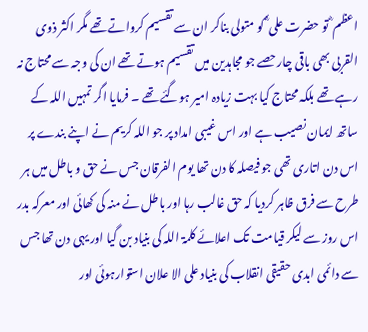اعظم ؓ تو حضرت علی ؓ کو متولی بناکر ان سے تقسیم کرواتے تھے مگر اکثر ذوی القربی بھی باقی چارحصے جو مجاہدین میں تقسیم ہوتے تھے ان کی وجہ سے محتاج نہ رہے تھے بلکہ محتاج کیا بہت زیادہ امیر ہوگئے تھے ۔ فرمایا اگر تمہیں اللہ کے ساتھ ایمان نصیب ہے اور اس غیبی امداد پر جو اللہ کریم نے اپنے بندے پر اس دن اتاری تھی جو فیصلہ کا دن تھا یوم الفرقان جس نے حق و باطل میں ہر طرح سے فرق ظاہر کردیا کہ حق غالب رہا اور باطل نے منہ کی کھائی اور معرکہ بدر اس روز سے لیکر قیامت تک اعلائے کلمۃ اللہ کی بنیاد بن گیا اور یہی دن تھا جس سے دائمی ابدی حقیقی انقلاب کی بنیاد علی الا علان استوارہوئی اور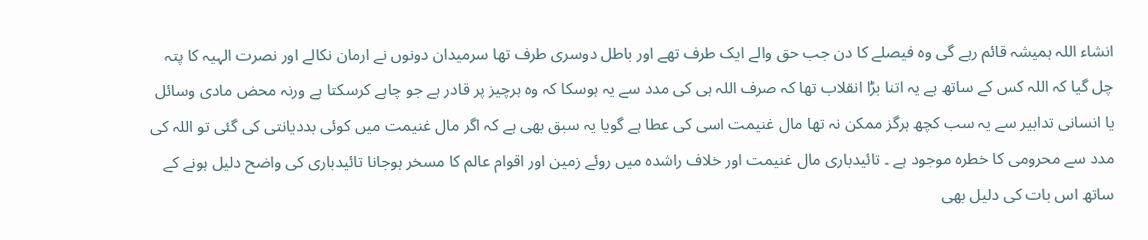انشاء اللہ ہمیشہ قائم رہے گی وہ فیصلے کا دن جب حق والے ایک طرف تھے اور باطل دوسری طرف تھا سرمیدان دونوں نے ارمان نکالے اور نصرت الہیہ کا پتہ چل گیا کہ اللہ کس کے ساتھ ہے یہ اتنا بڑا انقلاب تھا کہ صرف اللہ ہی کی مدد سے یہ ہوسکا کہ وہ ہرچیز پر قادر ہے جو چاہے کرسکتا ہے ورنہ محض مادی وسائل یا انسانی تدابیر سے یہ سب کچھ ہرگز ممکن نہ تھا مال غنیمت اسی کی عطا ہے گویا یہ سبق بھی ہے کہ اگر مال غنیمت میں کوئی بددیانتی کی گئی تو اللہ کی مدد سے محرومی کا خطرہ موجود ہے ۔ تائیدباری مال غنیمت اور خلاف راشدہ میں روئے زمین اور اقوام عالم کا مسخر ہوجانا تائیدباری کی واضح دلیل ہونے کے ساتھ اس بات کی دلیل بھی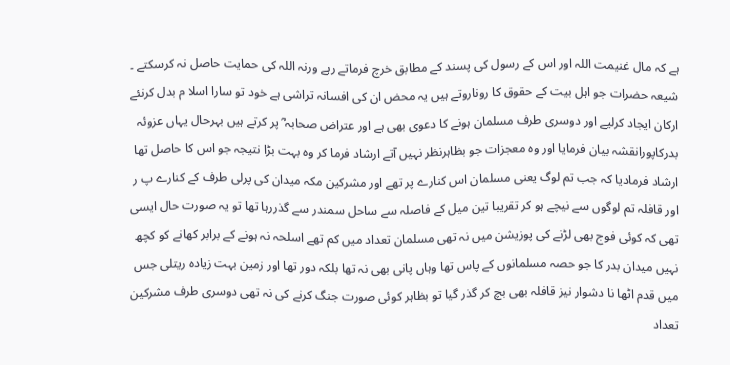ہے کہ مال غنیمت اللہ اور اس کے رسول کی پسند کے مطابق خرچ فرماتے رہے ورنہ اللہ کی حمایت حاصل نہ کرسکتے ۔ شیعہ حضرات جو اہل بیت کے حقوق کا روناروتے ہیں یہ محض ان کی افسانہ تراشی ہے خود تو سارا اسلا م بدل کرنئے ارکان ایجاد کرلیے اور دوسری طرف مسلمان ہونے کا دعوی بھی ہے اور عتراض صحابہ ؓ پر کرتے ہیں بہرحال یہاں عزوئہ بدرکاپورانقشہ بیان فرمایا اور وہ معجزات جو بظاہرنظر نہیں آتے ارشاد فرما کر وہ بہت بڑا نتیجہ جو اس کا حاصل تھا ارشاد فرمادیا کہ جب تم لوگ یعنی مسلمان اس کنارے پر تھے اور مشرکین مکہ میدان کی پرلی طرف کے کنارے پ ر اور قافلہ تم لوگوں سے نیچے ہو کر تقریبا تین میل کے فاصلہ سے ساحل سمندر سے گذررہا تھا تو یہ صورت حال ایسی تھی کہ کوئی فوج بھی لڑنے کی پوزیشن میں نہ تھی مسلمان تعداد میں کم تھے اسلحہ نہ ہونے کے برابر کھانے کو کچھ نہیں میدان بدر کا جو حصہ مسلمانوں کے پاس تھا وہاں پانی بھی نہ تھا بلکہ دور تھا اور زمین بہت زیادہ ریتلی جس میں قدم اٹھا نا دشوار نیز قافلہ بھی بچ کر گذر گیا تو بظاہر کوئی صورت جنگ کرنے کی نہ تھی دوسری طرف مشرکین تعداد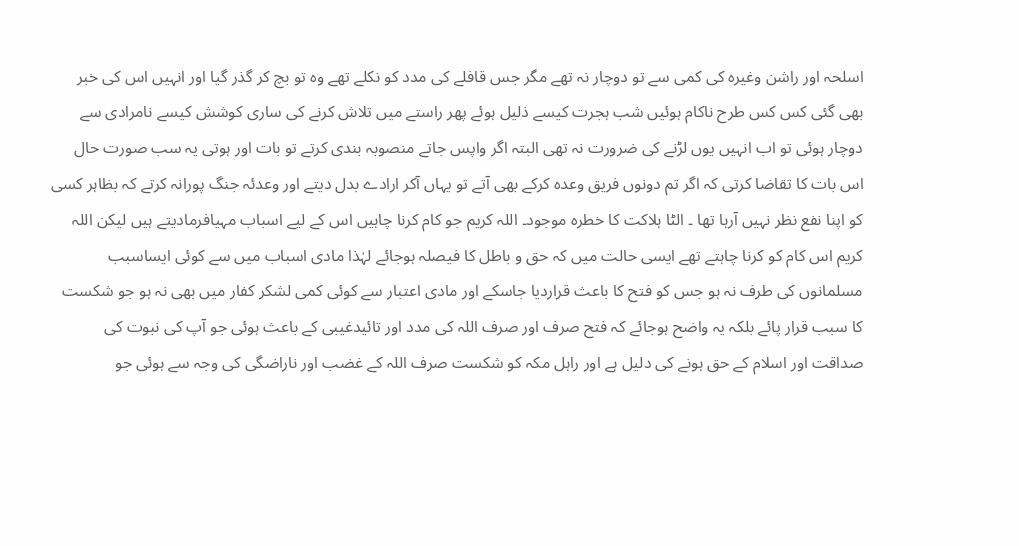اسلحہ اور راشن وغیرہ کی کمی سے تو دوچار نہ تھے مگر جس قافلے کی مدد کو نکلے تھے وہ تو بچ کر گذر گیا اور انہیں اس کی خبر بھی گئی کس کس طرح ناکام ہوئیں شب ہجرت کیسے ذلیل ہوئے پھر راستے میں تلاش کرنے کی ساری کوشش کیسے نامرادی سے دوچار ہوئی تو اب انہیں یوں لڑنے کی ضرورت نہ تھی البتہ اگر واپس جاتے منصوبہ بندی کرتے تو بات اور ہوتی یہ سب صورت حال اس بات کا تقاضا کرتی کہ اگر تم دونوں فریق وعدہ کرکے بھی آتے تو یہاں آکر ارادے بدل دیتے اور وعدئہ جنگ پورانہ کرتے کہ بظاہر کسی کو اپنا نفع نظر نہیں آرہا تھا ۔ الٹا ہلاکت کا خطرہ موجود۔ اللہ کریم جو کام کرنا چاہیں اس کے لیے اسباب مہیافرمادیتے ہیں لیکن اللہ کریم اس کام کو کرنا چاہتے تھے ایسی حالت میں کہ حق و باطل کا فیصلہ ہوجائے لہٰذا مادی اسباب میں سے کوئی ایساسبب مسلمانوں کی طرف نہ ہو جس کو فتح کا باعث قراردیا جاسکے اور مادی اعتبار سے کوئی کمی لشکر کفار میں بھی نہ ہو جو شکست کا سبب قرار پائے بلکہ یہ واضح ہوجائے کہ فتح صرف اور صرف اللہ کی مدد اور تائیدغیبی کے باعث ہوئی جو آپ کی نبوت کی صداقت اور اسلام کے حق ہونے کی دلیل ہے اور راہل مکہ کو شکست صرف اللہ کے غضب اور ناراضگی کی وجہ سے ہوئی جو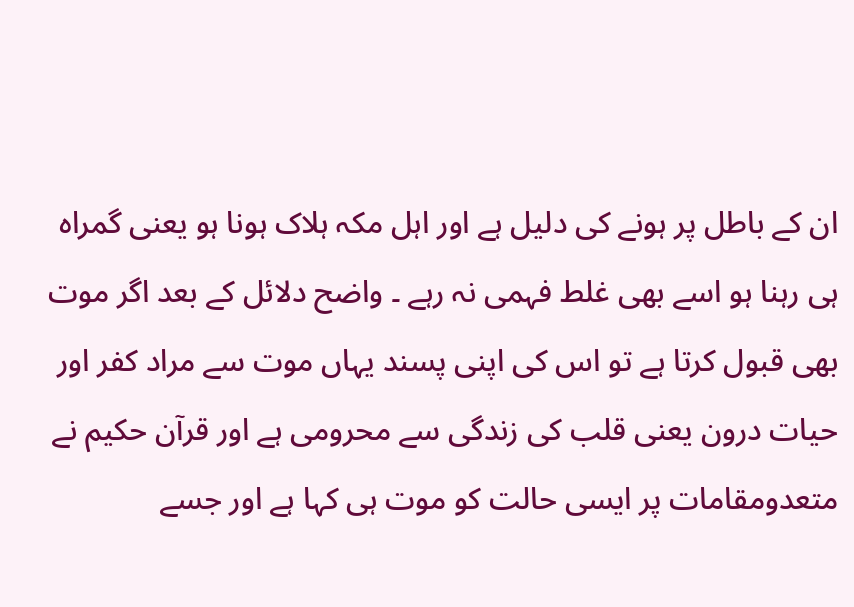ان کے باطل پر ہونے کی دلیل ہے اور اہل مکہ ہلاک ہونا ہو یعنی گمراہ ہی رہنا ہو اسے بھی غلط فہمی نہ رہے ۔ واضح دلائل کے بعد اگر موت بھی قبول کرتا ہے تو اس کی اپنی پسند یہاں موت سے مراد کفر اور حیات درون یعنی قلب کی زندگی سے محرومی ہے اور قرآن حکیم نے متعدومقامات پر ایسی حالت کو موت ہی کہا ہے اور جسے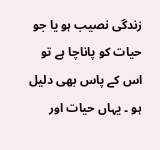زندگی نصیب ہو یا جو حیات کو پاناچا ہے تو اس کے پاس بھی دلیل ہو ۔ یہاں حیات اور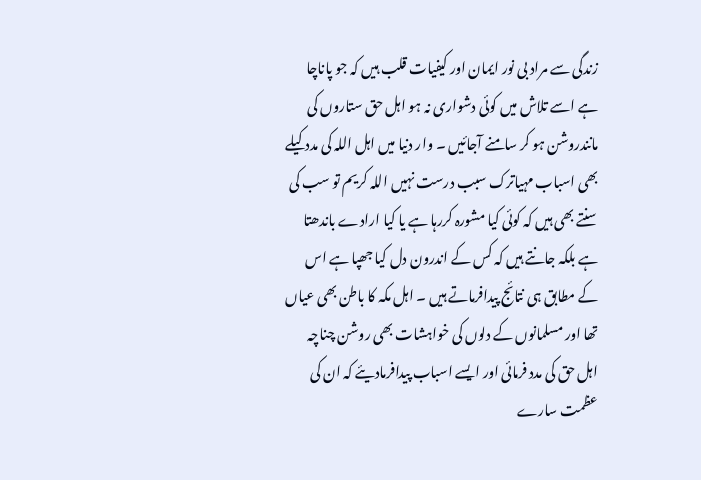زندگی سے مراد بی نور ایمان اور کیفیات قلب ہیں کہ جو پاناچا ہے اسے تلاش میں کوئی دشواری نہ ہو اہل حق ستاروں کی مانندروشن ہو کر سامنے آجائیں ۔ وار دنیا میں اہل اللہ کی مددکیلے بھی اسباب مہیاترک سبب درست نہیں اللہ کریم تو سب کی سنتے بھی ہیں کہ کوئی کیا مشورہ کررہا ہے یا کیا ارادے باندھتا ہے بلکہ جانتے ہیں کہ کس کے اندرون دل کیا جھپا ہے اس کے مطابق ہی نتائج پیدافرماتے ہیں ۔ اہل مکہ کا باطن بھی عیاں تھا اور مسلمانوں کے دلوں کی خواہشات بھی روشن چناچہ اہل حق کی مدد فرمائی اور ایسے اسباب پیدافرمادیئے کہ ان کی عظمت سارے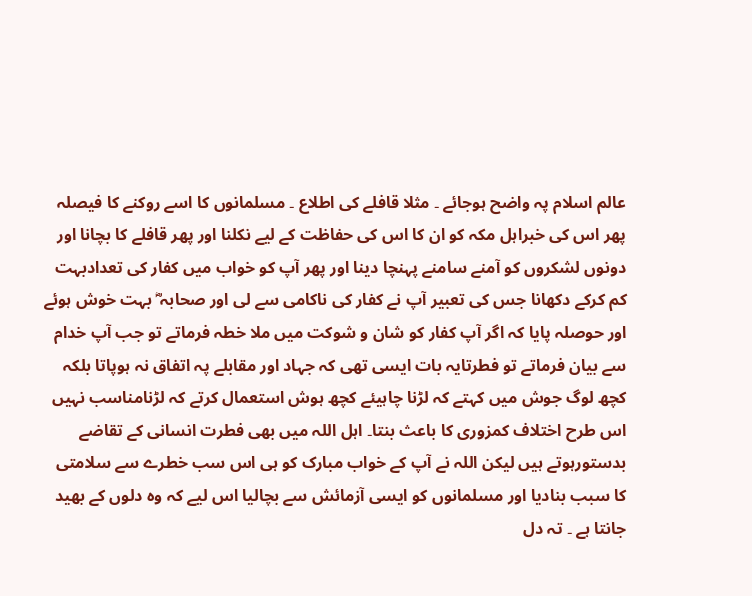عالم اسلام پہ واضح ہوجائے ۔ مثلا قافلے کی اطلاع ۔ مسلمانوں کا اسے روکنے کا فیصلہ پھر اس کی خبراہل مکہ کو ان کا اس کی حفاظت کے لیے نکلنا اور پھر قافلے کا بچانا اور دونوں لشکروں کو آمنے سامنے پہنچا دینا اور پھر آپ کو خواب میں کفار کی تعدادبہت کم کرکے دکھانا جس کی تعبیر آپ نے کفار کی ناکامی سے لی اور صحابہ ؓ بہت خوش ہوئے اور حوصلہ پایا کہ اگر آپ کفار کو شان و شوکت میں ملا خطہ فرماتے تو جب آپ خدام سے بیان فرماتے تو فطرتایہ بات ایسی تھی کہ جہاد اور مقابلے پہ اتفاق نہ ہوپاتا بلکہ کچھ لوگ جوش میں کہتے کہ لڑنا چاہیئے کچھ ہوش استعمال کرتے کہ لڑنامناسب نہیں اس طرح اختلاف کمزوری کا باعث بنتا۔ اہل اللہ میں بھی فطرت انسانی کے تقاضے بدستورہوتے ہیں لیکن اللہ نے آپ کے خواب مبارک کو ہی اس سب خطرے سے سلامتی کا سبب بنادیا اور مسلمانوں کو ایسی آزمائش سے بچالیا اس لیے کہ وہ دلوں کے بھید جانتا ہے ۔ تہ دل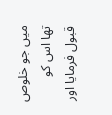میں جو خلوص تھا اس کو قبول فرمایا اور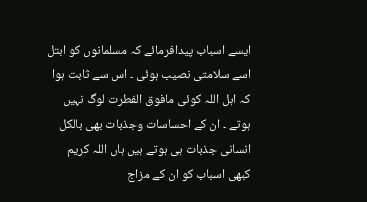ایسے اسباب پیدافرمائے کہ مسلمانوں کو ابتل اسے سلامتی نصیب ہوئی ۔ اس سے ثابت ہوا کہ اہل اللہ کوئی مافوق الفطرت لوگ نہیں ہوتے ۔ ان کے احساسات وجذبات بھی بالکل انسانی جذبات ہی ہوتے ہیں ہاں اللہ کریم کبھی اسباب کو ان کے مزاج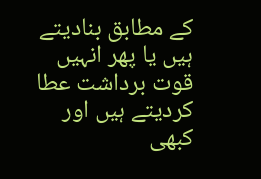کے مطابق بنادیتے ہیں یا پھر انہیں قوت برداشت عطا کردیتے ہیں اور کبھی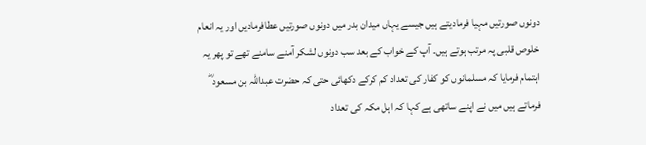دونوں صورتیں مہیا فرمادیتے ہیں جیسے یہاں میدان بدر میں دونوں صورتیں عطافرمادیں اور یہ انعام خلوص قلبی پہ مرتب ہوتے ہیں۔ آپ کے خواب کے بعد سب دونوں لشکر آمنے سامنے تھے تو پھر یہ اہتمام فرمایا کہ مسلمانوں کو کفار کی تعداد کم کرکے دکھائی حتی کہ حضرت عبداللہ بن مسعود ؓ فرماتے ہیں میں نے اپنے ساتھی ہے کہا کہ اہل مکہ کی تعداد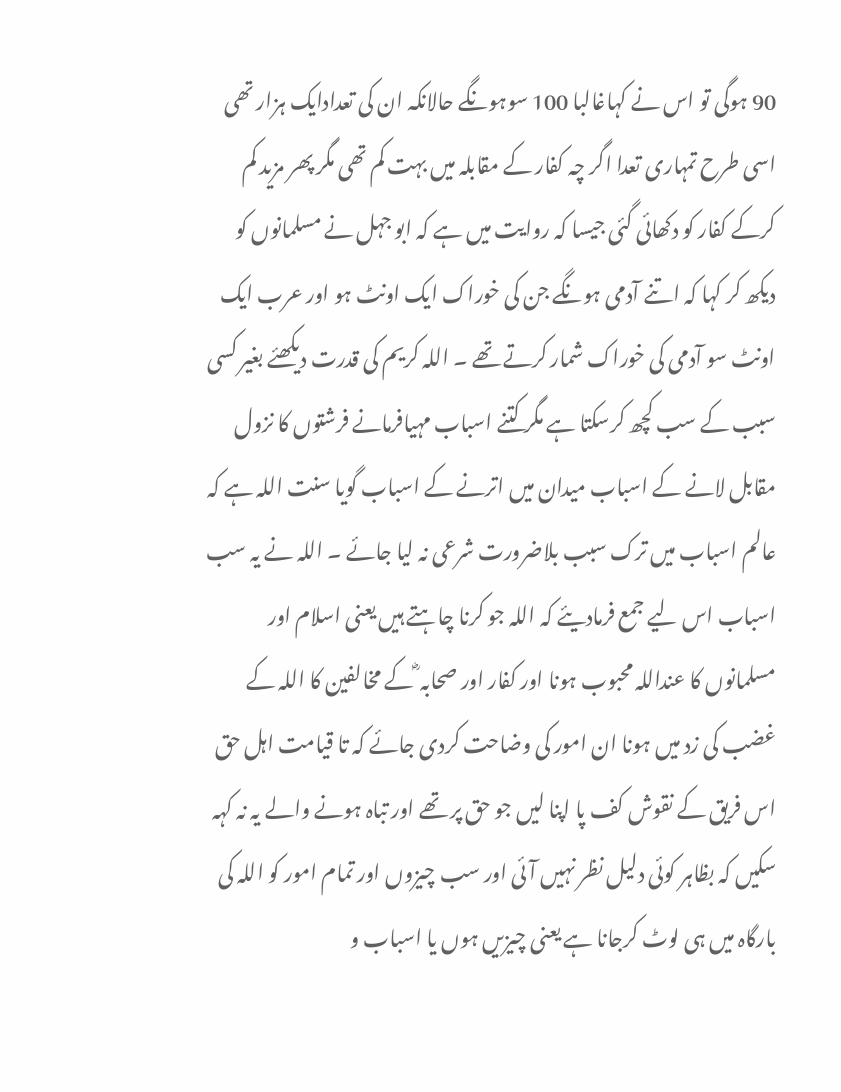90 ہوگی تو اس نے کہاغالبا 100 سوہونگے حالانکہ ان کی تعدادایک ہزار تھی اسی طرح تمہاری تعدا اگر چہ کفار کے مقابلہ میں بہت کم تھی مگر پھر مزید کم کرکے کفار کو دکھائی گئی جیسا کہ روایت میں ہے کہ ابو جہل نے مسلمانوں کو دیکھ کر کہا کہ اتنے آدمی ہونگے جن کی خوراک ایک اونٹ ہو اور عرب ایک اونٹ سو آدمی کی خوراک شمار کرتے تھے ۔ اللہ کریم کی قدرت دیکھئے بغیر کسی سبب کے سب کچھ کرسکتا ہے مگر کتنے اسباب مہیافرمانے فرشتوں کا نزول مقابل لانے کے اسباب میدان میں اترنے کے اسباب گویا سنت اللہ ہے کہ عالم اسباب میں ترک سبب بلاضرورت شرعی نہ لیا جائے ۔ اللہ نے یہ سب اسباب اس لیے جمع فرمادیئے کہ اللہ جو کرنا چاہتے ہیں یعنی اسلام اور مسلمانوں کا عنداللہ محبوب ہونا اور کفار اور صحابہ ؓ کے مخالفین کا اللہ کے غضب کی زد میں ہونا ان امور کی وضاحت کردی جائے کہ تا قیامت اہل حق اس فریق کے نقوش کف پا اپنا لیں جو حق پر تھے اور تباہ ہونے والے یہ نہ کہہ سکیں کہ بظاہر کوئی دلیل نظر نہیں آئی اور سب چیزوں اور تمام امور کو اللہ کی بارگاہ میں ہی لوٹ کرجانا ہے یعنی چیزیں ہوں یا اسباب و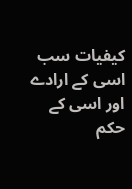کیفیات سب اسی کے ارادے اور اسی کے حکم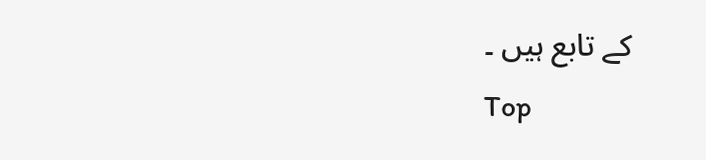کے تابع ہیں ۔
Top